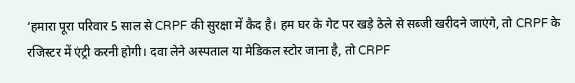‘हमारा पूरा परिवार 5 साल से CRPF की सुरक्षा में कैद है। हम घर के गेट पर खड़े ठेले से सब्जी खरीदने जाएंगे, तो CRPF के रजिस्टर में एंट्री करनी होगी। दवा लेने अस्पताल या मेडिकल स्टोर जाना है, तो CRPF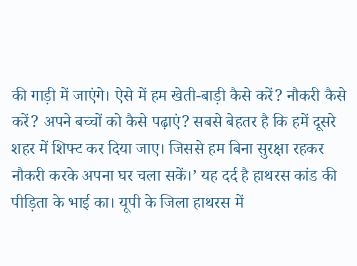की गाड़ी में जाएंगे। ऐसे में हम खेती-बाड़ी कैसे करें? नौकरी कैसे करें? अपने बच्चों को कैसे पढ़ाएं? सबसे बेहतर है कि हमें दूसरे शहर में शिफ्ट कर दिया जाए। जिससे हम बिना सुरक्षा रहकर नौकरी करके अपना घर चला सकें।’ यह दर्द है हाथरस कांड की पीड़िता के भाई का। यूपी के जिला हाथरस में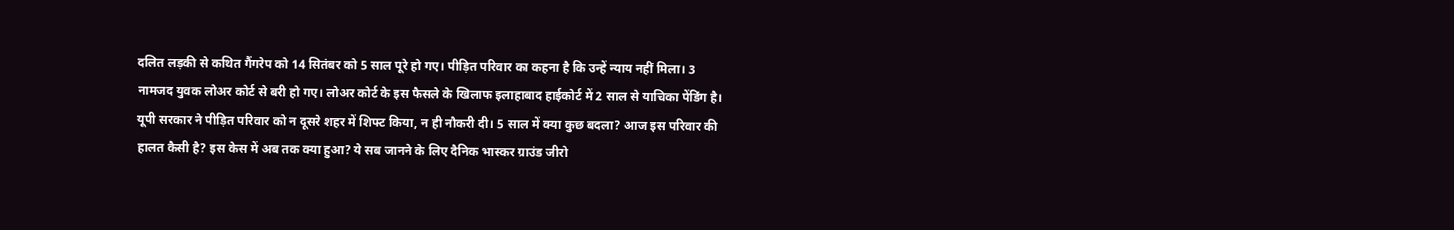दलित लड़की से कथित गैंगरेप को 14 सितंबर को 5 साल पूरे हो गए। पीड़ित परिवार का कहना है कि उन्हें न्याय नहीं मिला। 3 नामजद युवक लोअर कोर्ट से बरी हो गए। लोअर कोर्ट के इस फैसले के खिलाफ इलाहाबाद हाईकोर्ट में 2 साल से याचिका पेंडिंग है। यूपी सरकार ने पीड़ित परिवार को न दूसरे शहर में शिफ्ट किया, न ही नौकरी दी। 5 साल में क्या कुछ बदला? आज इस परिवार की हालत कैसी है? इस केस में अब तक क्या हुआ? ये सब जानने के लिए दैनिक भास्कर ग्राउंड जीरो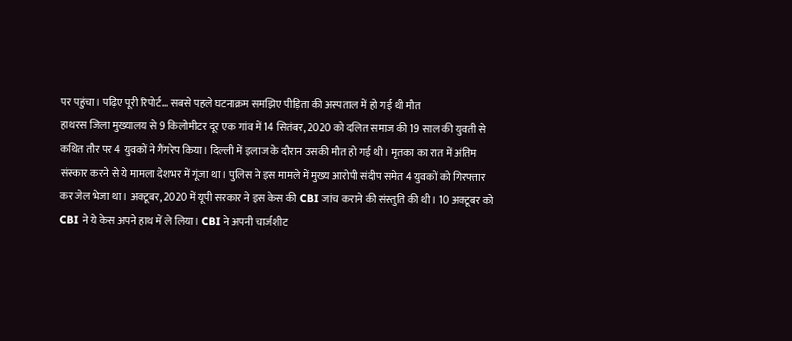पर पहुंचा। पढ़िए पूरी रिपोर्ट… सबसे पहले घटनाक्रम समझिए पीड़िता की अस्पताल में हो गई थी मौत
हाथरस जिला मुख्यालय से 9 किलोमीटर दूर एक गांव में 14 सितंबर, 2020 को दलित समाज की 19 साल की युवती से कथित तौर पर 4 युवकों ने गैंगरेप किया। दिल्ली में इलाज के दौरान उसकी मौत हो गई थी। मृतका का रात में अंतिम संस्कार करने से ये मामला देशभर में गूंजा था। पुलिस ने इस मामले में मुख्य आरोपी संदीप समेत 4 युवकों को गिरफ्तार कर जेल भेजा था। अक्टूबर, 2020 में यूपी सरकार ने इस केस की CBI जांच कराने की संस्तुति की थी। 10 अक्टूबर को CBI ने ये केस अपने हाथ में ले लिया। CBI ने अपनी चार्जशीट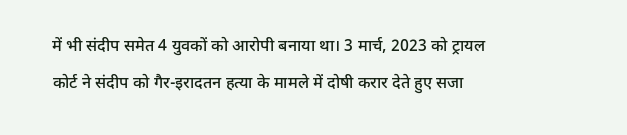में भी संदीप समेत 4 युवकों को आरोपी बनाया था। 3 मार्च, 2023 को ट्रायल कोर्ट ने संदीप को गैर-इरादतन हत्या के मामले में दोषी करार देते हुए सजा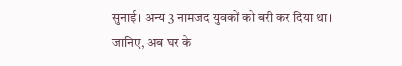सुनाई। अन्य 3 नामजद युवकों को बरी कर दिया था। जानिए, अब घर के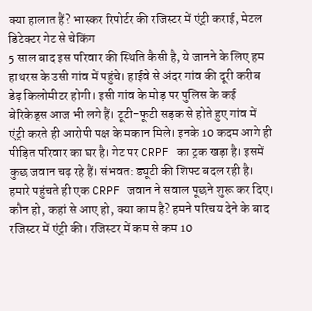क्या हालात हैं? भास्कर रिपोर्टर की रजिस्टर में एंट्री कराई, मेटल डिटेक्टर गेट से चेकिंग
5 साल बाद इस परिवार की स्थिति कैसी है, ये जानने के लिए हम हाथरस के उसी गांव में पहुंचे। हाईवे से अंदर गांव की दूरी करीब डेढ़ किलोमीटर होगी। इसी गांव के मोड़ पर पुलिस के कई बेरिकेड्स आज भी लगे हैं। टूटी-फूटी सड़क से होते हुए गांव में एंट्री करते ही आरोपी पक्ष के मकान मिले। इनके 10 कदम आगे ही पीड़ित परिवार का घर है। गेट पर CRPF का ट्रक खड़ा है। इसमें कुछ जवान चढ़ रहे हैं। संभवत: ड्यूटी की शिफ्ट बदल रही है। हमारे पहुंचते ही एक CRPF जवान ने सवाल पूछने शुरू कर दिए। कौन हो, कहां से आए हो, क्या काम है? हमने परिचय देने के बाद रजिस्टर में एंट्री की। रजिस्टर में कम से कम 10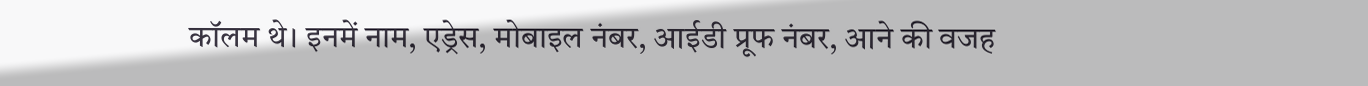कॉलम थे। इनमें नाम, एड्रेस, मोबाइल नंबर, आईडी प्रूफ नंबर, आने की वजह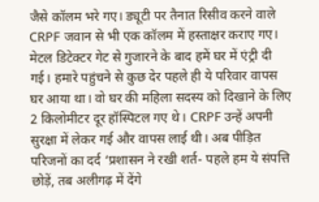जैसे कॉलम भरे गए। ड्यूटी पर तैनात रिसीव करने वाले CRPF जवान से भी एक कॉलम में हस्ताक्षर कराए गए। मेटल डिटेक्टर गेट से गुजारने के बाद हमें घर में एंट्री दी गई। हमारे पहुंचने से कुछ देर पहले ही ये परिवार वापस घर आया था। वो घर की महिला सदस्य को दिखाने के लिए 2 किलोमीटर दूर हॉस्पिटल गए थे। CRPF उन्हें अपनी सुरक्षा में लेकर गई और वापस लाई थी। अब पीड़ित परिजनों का दर्द ‘प्रशासन ने रखी शर्त- पहले हम ये संपत्ति छोड़ें, तब अलीगढ़ में देंगे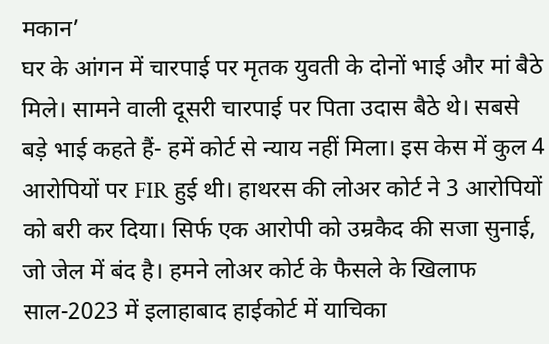मकान’
घर के आंगन में चारपाई पर मृतक युवती के दोनों भाई और मां बैठे मिले। सामने वाली दूसरी चारपाई पर पिता उदास बैठे थे। सबसे बड़े भाई कहते हैं- हमें कोर्ट से न्याय नहीं मिला। इस केस में कुल 4 आरोपियों पर FIR हुई थी। हाथरस की लोअर कोर्ट ने 3 आरोपियों को बरी कर दिया। सिर्फ एक आरोपी को उम्रकैद की सजा सुनाई, जो जेल में बंद है। हमने लोअर कोर्ट के फैसले के खिलाफ साल-2023 में इलाहाबाद हाईकोर्ट में याचिका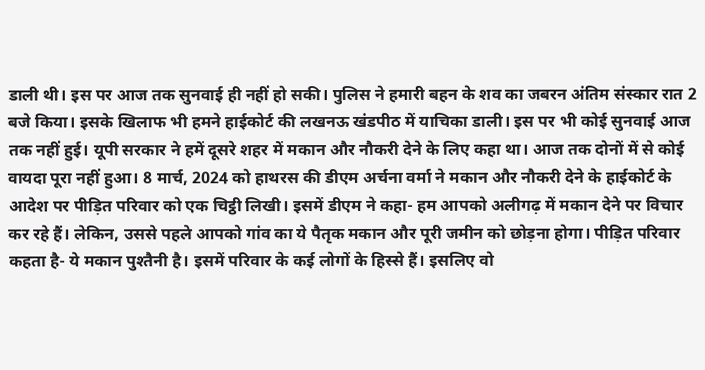डाली थी। इस पर आज तक सुनवाई ही नहीं हो सकी। पुलिस ने हमारी बहन के शव का जबरन अंतिम संस्कार रात 2 बजे किया। इसके खिलाफ भी हमने हाईकोर्ट की लखनऊ खंडपीठ में याचिका डाली। इस पर भी कोई सुनवाई आज तक नहीं हुई। यूपी सरकार ने हमें दूसरे शहर में मकान और नौकरी देने के लिए कहा था। आज तक दोनों में से कोई वायदा पूरा नहीं हुआ। 8 मार्च, 2024 को हाथरस की डीएम अर्चना वर्मा ने मकान और नौकरी देने के हाईकोर्ट के आदेश पर पीड़ित परिवार को एक चिट्ठी लिखी। इसमें डीएम ने कहा- हम आपको अलीगढ़ में मकान देने पर विचार कर रहे हैं। लेकिन, उससे पहले आपको गांव का ये पैतृक मकान और पूरी जमीन को छोड़ना होगा। पीड़ित परिवार कहता है- ये मकान पुश्तैनी है। इसमें परिवार के कई लोगों के हिस्से हैं। इसलिए वो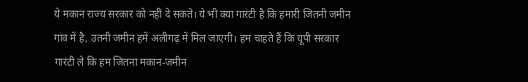ये मकान राज्य सरकार को नहीं दे सकते। ये भी क्या गारंटी है कि हमारी जितनी जमीन गांव में है, उतनी जमीन हमें अलीगढ़ में मिल जाएगी। हम चाहते हैं कि यूपी सरकार गारंटी ले कि हम जितना मकान-जमीन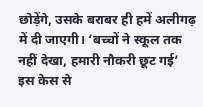छोड़ेंगे, उसके बराबर ही हमें अलीगढ़ में दी जाएगी। ‘बच्चों ने स्कूल तक नहीं देखा, हमारी नौकरी छूट गई’
इस केस से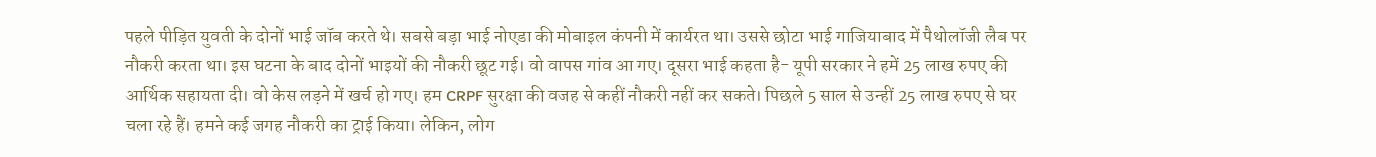पहले पीड़ित युवती के दोनों भाई जॉब करते थे। सबसे बड़ा भाई नोएडा की मोबाइल कंपनी में कार्यरत था। उससे छोटा भाई गाजियाबाद में पैथोलॉजी लैब पर नौकरी करता था। इस घटना के बाद दोनों भाइयों की नौकरी छूट गई। वो वापस गांव आ गए। दूसरा भाई कहता है- यूपी सरकार ने हमें 25 लाख रुपए की आर्थिक सहायता दी। वो केस लड़ने में खर्च हो गए। हम CRPF सुरक्षा की वजह से कहीं नौकरी नहीं कर सकते। पिछले 5 साल से उन्हीं 25 लाख रुपए से घर चला रहे हैं। हमने कई जगह नौकरी का ट्राई किया। लेकिन, लोग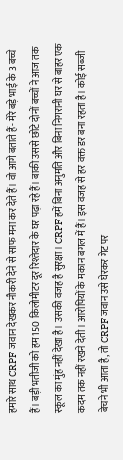हमारे साथ CRPF जवान देखकर नौकरी देने से साफ मना कर देते हैं। वो आगे बताते हैं- मेरे बड़े भाई के 3 बच्चे हैं। बड़ी भतीजी को हम 150 किलोमीटर दूर रिश्तेदार के घर पढ़ा रहे हैं। बाकी उससे छोटे दोनों बच्चों ने आज तक स्कूल का मुंह नहीं देखा है। उसकी वजह है सुरक्षा। CRPF हमें बिना अनुमति और बिना निगरानी घर से बाहर एक कदम तक नहीं रखने देती। आरोपियों के मकान बगल में हैं। इस वजह से हर वक्त डर बना रहता है। कोई सब्जी बेचने भी आता है, तो CRPF जवान उसे घेरकर गेट पर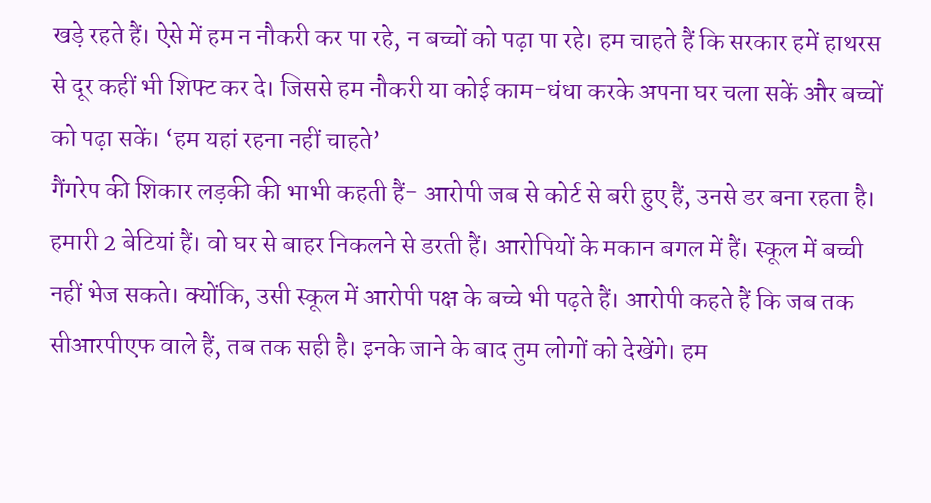खड़े रहते हैं। ऐसे में हम न नौकरी कर पा रहे, न बच्चों को पढ़ा पा रहे। हम चाहते हैं कि सरकार हमें हाथरस से दूर कहीं भी शिफ्ट कर दे। जिससे हम नौकरी या कोई काम-धंधा करके अपना घर चला सकें और बच्चों को पढ़ा सकें। ‘हम यहां रहना नहीं चाहते’
गैंगरेप की शिकार लड़की की भाभी कहती हैं- आरोपी जब से कोर्ट से बरी हुए हैं, उनसे डर बना रहता है। हमारी 2 बेटियां हैं। वो घर से बाहर निकलने से डरती हैं। आरोपियों के मकान बगल में हैं। स्कूल में बच्ची नहीं भेज सकते। क्योंकि, उसी स्कूल में आरोपी पक्ष के बच्चे भी पढ़ते हैं। आरोपी कहते हैं कि जब तक सीआरपीएफ वाले हैं, तब तक सही है। इनके जाने के बाद तुम लोगों को देखेंगे। हम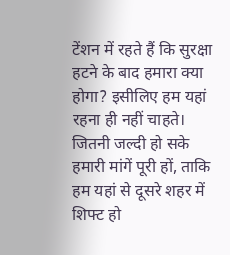टेंशन में रहते हैं कि सुरक्षा हटने के बाद हमारा क्या होगा? इसीलिए हम यहां रहना ही नहीं चाहते। जितनी जल्दी हो सके हमारी मांगें पूरी हों, ताकि हम यहां से दूसरे शहर में शिफ्ट हो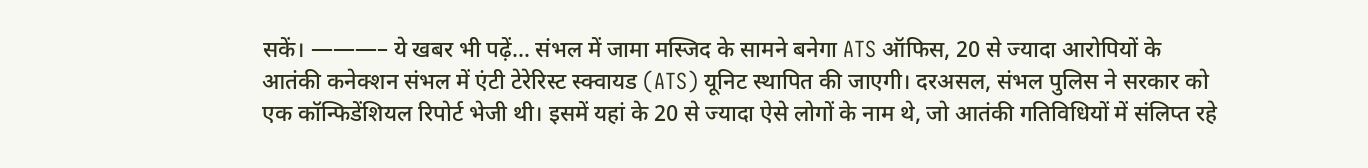सकें। ———– ये खबर भी पढ़ें… संभल में जामा मस्जिद के सामने बनेगा ATS ऑफिस, 20 से ज्यादा आरोपियों के आतंकी कनेक्शन संभल में एंटी टेरेरिस्ट स्क्वायड (ATS) यूनिट स्थापित की जाएगी। दरअसल, संभल पुलिस ने सरकार को एक कॉन्फिडेंशियल रिपोर्ट भेजी थी। इसमें यहां के 20 से ज्यादा ऐसे लोगों के नाम थे, जो आतंकी गतिविधियों में संलिप्त रहे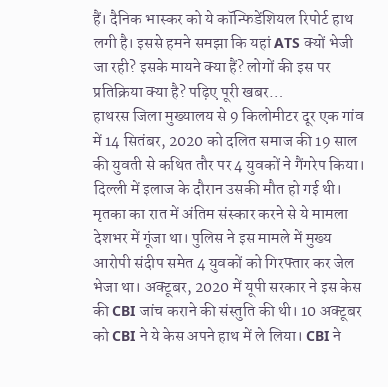हैं। दैनिक भास्कर को ये कॉन्फिडेंशियल रिपोर्ट हाथ लगी है। इससे हमने समझा कि यहां ATS क्यों भेजी जा रही? इसके मायने क्या हैं? लोगों की इस पर प्रतिक्रिया क्या है? पढ़िए पूरी खबर…
हाथरस जिला मुख्यालय से 9 किलोमीटर दूर एक गांव में 14 सितंबर, 2020 को दलित समाज की 19 साल की युवती से कथित तौर पर 4 युवकों ने गैंगरेप किया। दिल्ली में इलाज के दौरान उसकी मौत हो गई थी। मृतका का रात में अंतिम संस्कार करने से ये मामला देशभर में गूंजा था। पुलिस ने इस मामले में मुख्य आरोपी संदीप समेत 4 युवकों को गिरफ्तार कर जेल भेजा था। अक्टूबर, 2020 में यूपी सरकार ने इस केस की CBI जांच कराने की संस्तुति की थी। 10 अक्टूबर को CBI ने ये केस अपने हाथ में ले लिया। CBI ने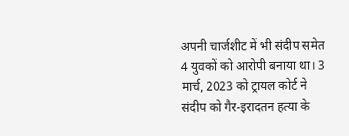अपनी चार्जशीट में भी संदीप समेत 4 युवकों को आरोपी बनाया था। 3 मार्च, 2023 को ट्रायल कोर्ट ने संदीप को गैर-इरादतन हत्या के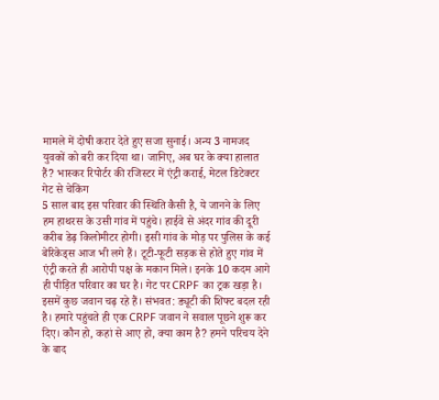मामले में दोषी करार देते हुए सजा सुनाई। अन्य 3 नामजद युवकों को बरी कर दिया था। जानिए, अब घर के क्या हालात हैं? भास्कर रिपोर्टर की रजिस्टर में एंट्री कराई, मेटल डिटेक्टर गेट से चेकिंग
5 साल बाद इस परिवार की स्थिति कैसी है, ये जानने के लिए हम हाथरस के उसी गांव में पहुंचे। हाईवे से अंदर गांव की दूरी करीब डेढ़ किलोमीटर होगी। इसी गांव के मोड़ पर पुलिस के कई बेरिकेड्स आज भी लगे हैं। टूटी-फूटी सड़क से होते हुए गांव में एंट्री करते ही आरोपी पक्ष के मकान मिले। इनके 10 कदम आगे ही पीड़ित परिवार का घर है। गेट पर CRPF का ट्रक खड़ा है। इसमें कुछ जवान चढ़ रहे हैं। संभवत: ड्यूटी की शिफ्ट बदल रही है। हमारे पहुंचते ही एक CRPF जवान ने सवाल पूछने शुरू कर दिए। कौन हो, कहां से आए हो, क्या काम है? हमने परिचय देने के बाद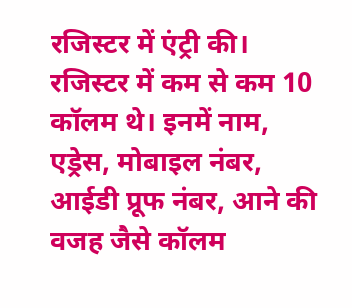रजिस्टर में एंट्री की। रजिस्टर में कम से कम 10 कॉलम थे। इनमें नाम, एड्रेस, मोबाइल नंबर, आईडी प्रूफ नंबर, आने की वजह जैसे कॉलम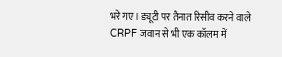भरे गए। ड्यूटी पर तैनात रिसीव करने वाले CRPF जवान से भी एक कॉलम में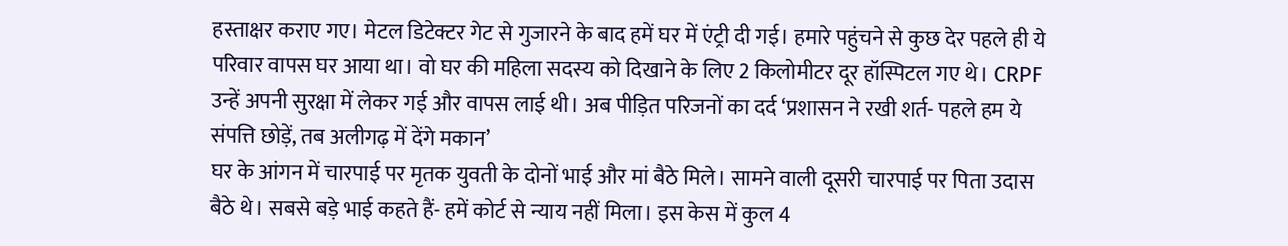हस्ताक्षर कराए गए। मेटल डिटेक्टर गेट से गुजारने के बाद हमें घर में एंट्री दी गई। हमारे पहुंचने से कुछ देर पहले ही ये परिवार वापस घर आया था। वो घर की महिला सदस्य को दिखाने के लिए 2 किलोमीटर दूर हॉस्पिटल गए थे। CRPF उन्हें अपनी सुरक्षा में लेकर गई और वापस लाई थी। अब पीड़ित परिजनों का दर्द ‘प्रशासन ने रखी शर्त- पहले हम ये संपत्ति छोड़ें, तब अलीगढ़ में देंगे मकान’
घर के आंगन में चारपाई पर मृतक युवती के दोनों भाई और मां बैठे मिले। सामने वाली दूसरी चारपाई पर पिता उदास बैठे थे। सबसे बड़े भाई कहते हैं- हमें कोर्ट से न्याय नहीं मिला। इस केस में कुल 4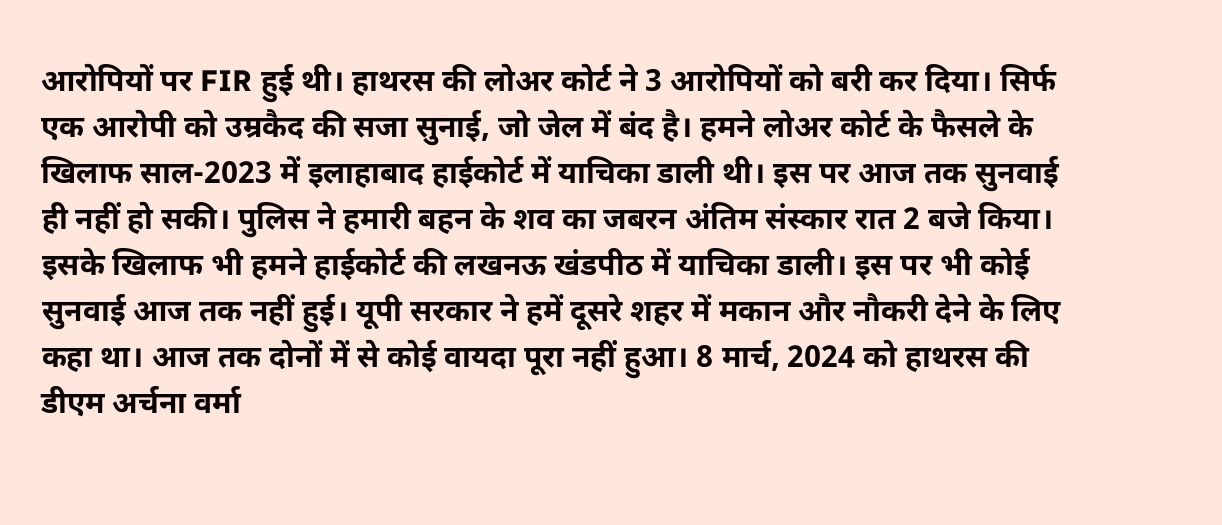आरोपियों पर FIR हुई थी। हाथरस की लोअर कोर्ट ने 3 आरोपियों को बरी कर दिया। सिर्फ एक आरोपी को उम्रकैद की सजा सुनाई, जो जेल में बंद है। हमने लोअर कोर्ट के फैसले के खिलाफ साल-2023 में इलाहाबाद हाईकोर्ट में याचिका डाली थी। इस पर आज तक सुनवाई ही नहीं हो सकी। पुलिस ने हमारी बहन के शव का जबरन अंतिम संस्कार रात 2 बजे किया। इसके खिलाफ भी हमने हाईकोर्ट की लखनऊ खंडपीठ में याचिका डाली। इस पर भी कोई सुनवाई आज तक नहीं हुई। यूपी सरकार ने हमें दूसरे शहर में मकान और नौकरी देने के लिए कहा था। आज तक दोनों में से कोई वायदा पूरा नहीं हुआ। 8 मार्च, 2024 को हाथरस की डीएम अर्चना वर्मा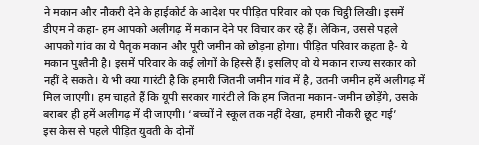ने मकान और नौकरी देने के हाईकोर्ट के आदेश पर पीड़ित परिवार को एक चिट्ठी लिखी। इसमें डीएम ने कहा- हम आपको अलीगढ़ में मकान देने पर विचार कर रहे हैं। लेकिन, उससे पहले आपको गांव का ये पैतृक मकान और पूरी जमीन को छोड़ना होगा। पीड़ित परिवार कहता है- ये मकान पुश्तैनी है। इसमें परिवार के कई लोगों के हिस्से हैं। इसलिए वो ये मकान राज्य सरकार को नहीं दे सकते। ये भी क्या गारंटी है कि हमारी जितनी जमीन गांव में है, उतनी जमीन हमें अलीगढ़ में मिल जाएगी। हम चाहते हैं कि यूपी सरकार गारंटी ले कि हम जितना मकान-जमीन छोड़ेंगे, उसके बराबर ही हमें अलीगढ़ में दी जाएगी। ‘बच्चों ने स्कूल तक नहीं देखा, हमारी नौकरी छूट गई’
इस केस से पहले पीड़ित युवती के दोनों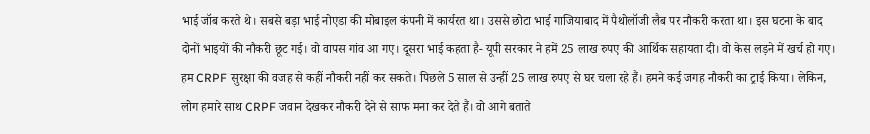भाई जॉब करते थे। सबसे बड़ा भाई नोएडा की मोबाइल कंपनी में कार्यरत था। उससे छोटा भाई गाजियाबाद में पैथोलॉजी लैब पर नौकरी करता था। इस घटना के बाद दोनों भाइयों की नौकरी छूट गई। वो वापस गांव आ गए। दूसरा भाई कहता है- यूपी सरकार ने हमें 25 लाख रुपए की आर्थिक सहायता दी। वो केस लड़ने में खर्च हो गए। हम CRPF सुरक्षा की वजह से कहीं नौकरी नहीं कर सकते। पिछले 5 साल से उन्हीं 25 लाख रुपए से घर चला रहे हैं। हमने कई जगह नौकरी का ट्राई किया। लेकिन, लोग हमारे साथ CRPF जवान देखकर नौकरी देने से साफ मना कर देते हैं। वो आगे बताते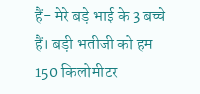हैं- मेरे बड़े भाई के 3 बच्चे हैं। बड़ी भतीजी को हम 150 किलोमीटर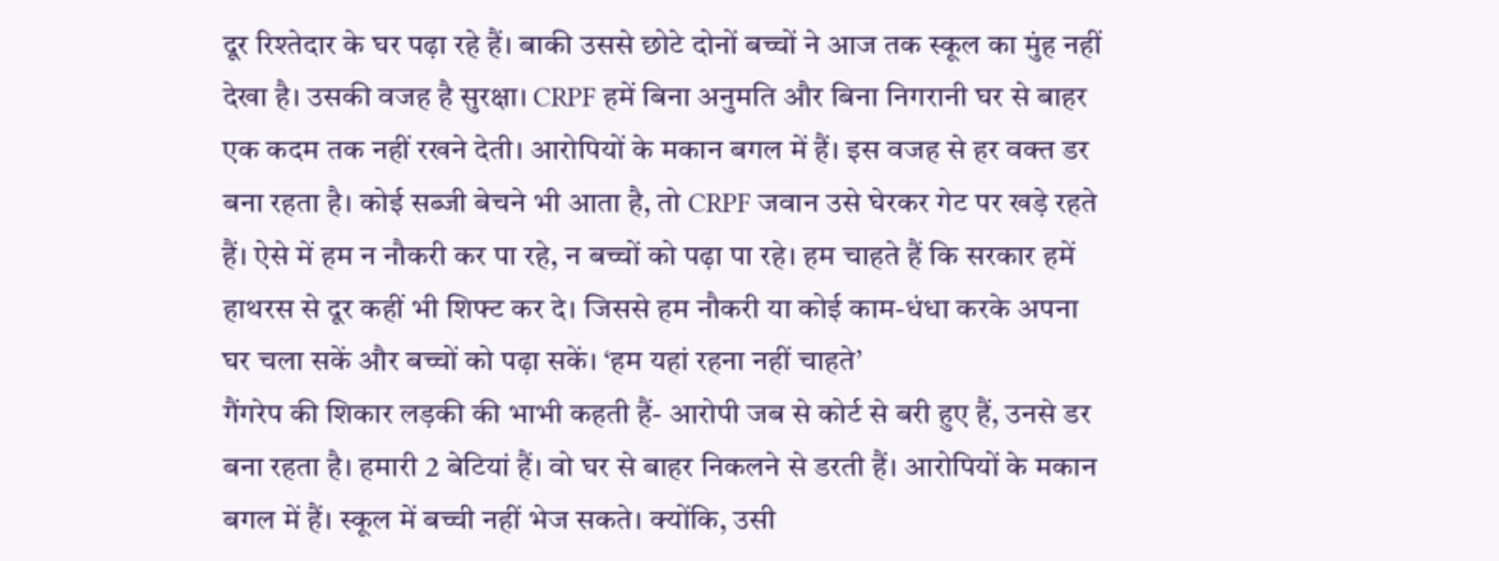दूर रिश्तेदार के घर पढ़ा रहे हैं। बाकी उससे छोटे दोनों बच्चों ने आज तक स्कूल का मुंह नहीं देखा है। उसकी वजह है सुरक्षा। CRPF हमें बिना अनुमति और बिना निगरानी घर से बाहर एक कदम तक नहीं रखने देती। आरोपियों के मकान बगल में हैं। इस वजह से हर वक्त डर बना रहता है। कोई सब्जी बेचने भी आता है, तो CRPF जवान उसे घेरकर गेट पर खड़े रहते हैं। ऐसे में हम न नौकरी कर पा रहे, न बच्चों को पढ़ा पा रहे। हम चाहते हैं कि सरकार हमें हाथरस से दूर कहीं भी शिफ्ट कर दे। जिससे हम नौकरी या कोई काम-धंधा करके अपना घर चला सकें और बच्चों को पढ़ा सकें। ‘हम यहां रहना नहीं चाहते’
गैंगरेप की शिकार लड़की की भाभी कहती हैं- आरोपी जब से कोर्ट से बरी हुए हैं, उनसे डर बना रहता है। हमारी 2 बेटियां हैं। वो घर से बाहर निकलने से डरती हैं। आरोपियों के मकान बगल में हैं। स्कूल में बच्ची नहीं भेज सकते। क्योंकि, उसी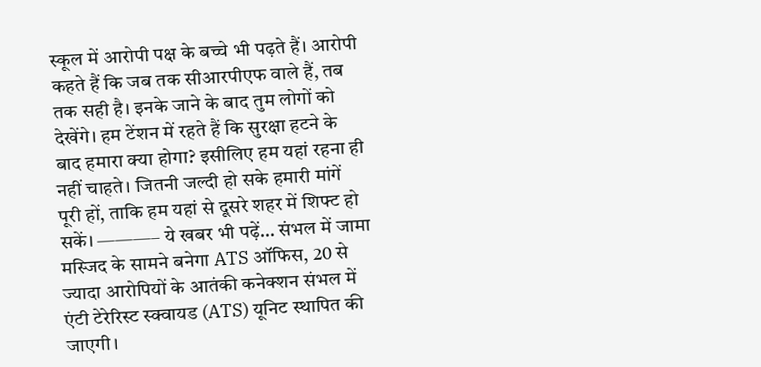स्कूल में आरोपी पक्ष के बच्चे भी पढ़ते हैं। आरोपी कहते हैं कि जब तक सीआरपीएफ वाले हैं, तब तक सही है। इनके जाने के बाद तुम लोगों को देखेंगे। हम टेंशन में रहते हैं कि सुरक्षा हटने के बाद हमारा क्या होगा? इसीलिए हम यहां रहना ही नहीं चाहते। जितनी जल्दी हो सके हमारी मांगें पूरी हों, ताकि हम यहां से दूसरे शहर में शिफ्ट हो सकें। ———– ये खबर भी पढ़ें… संभल में जामा मस्जिद के सामने बनेगा ATS ऑफिस, 20 से ज्यादा आरोपियों के आतंकी कनेक्शन संभल में एंटी टेरेरिस्ट स्क्वायड (ATS) यूनिट स्थापित की जाएगी।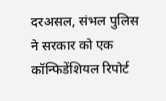दरअसल, संभल पुलिस ने सरकार को एक कॉन्फिडेंशियल रिपोर्ट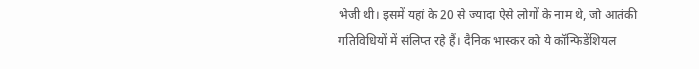भेजी थी। इसमें यहां के 20 से ज्यादा ऐसे लोगों के नाम थे, जो आतंकी गतिविधियों में संलिप्त रहे हैं। दैनिक भास्कर को ये कॉन्फिडेंशियल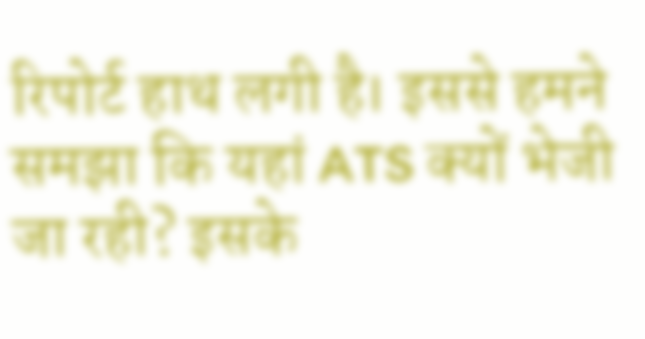रिपोर्ट हाथ लगी है। इससे हमने समझा कि यहां ATS क्यों भेजी जा रही? इसके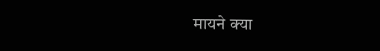मायने क्या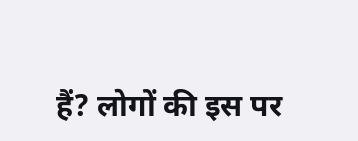हैं? लोगों की इस पर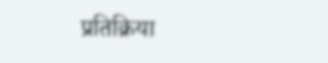प्रतिक्रिया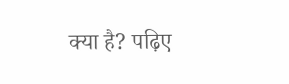क्या है? पढ़िए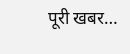पूरी खबर…